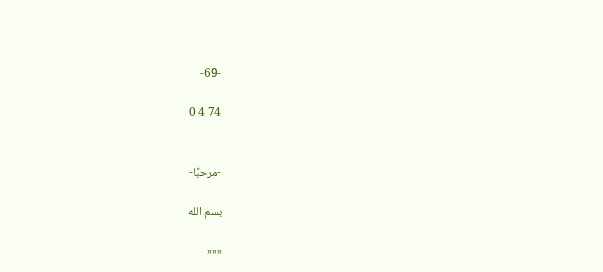-69-

74 4 0


-مرحبًا-

بسم الله

«««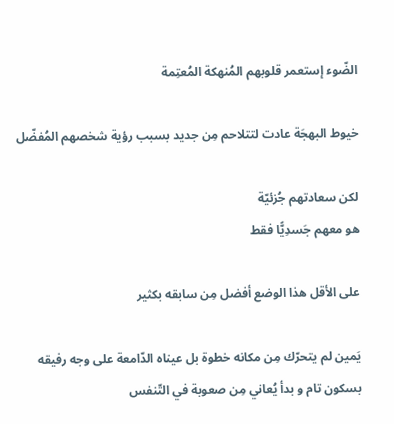الضّوء إستعمر قلوبهم المُنهكة المُعتِمة

خيوط البهجَة عادت لتتلاحم مِن جديد بسبب رؤية شخصهم المُفضّل

لكن سعادتهم جُزئيّة
هو معهم جَسدِيًّا فقط

على الأقل هذا الوضع أفضل مِن سابقه بكثير

يَمين لم يتحرّك مِن مكانه خطوة بل عيناه الدّامعة على وجه رفيقه بسكون تام و بدأ يُعاني مِن صعوبة في التّنفس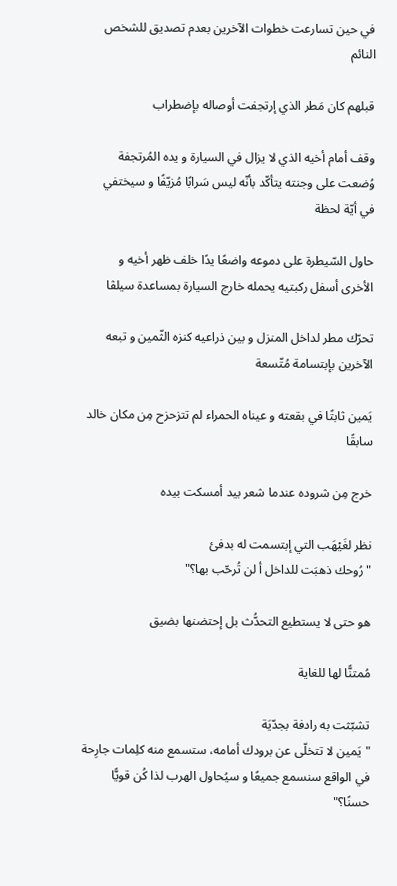في حين تسارعت خطوات الآخرين بعدم تصديق للشخص النائم

قبلهم كان مَطر الذي إرتجفت أوصاله بإضطراب

وقف أمام أخيه الذي لا يزال في السيارة و يده المُرتجفة وُضعت على وجنته يتأكّد بأنّه ليس سَرابًا مُزيّفًا و سيختفي في أيّة لحظة

حاول السّيطرة على دموعه واضعًا يدًا خلف ظهر أخيه و الأخرى أسفل ركبتيه يحمله خارج السيارة بمساعدة سيلڤا

تحرّك مطر لداخل المنزل و بين ذراعيه كنزه الثّمين و تبعه الآخرين بإبتسامة مُتّسعة

يَمين ثابتًا في بقعته و عيناه الحمراء لم تتزحزح مِن مكان خالد سابقًا

خرج مِن شروده عندما شعر بيد أمسكت بيده

نظر لغَيْهَب التي إبتسمت له بدفئ
"رُوحك ذهبَت للداخل أ لن تُرحّب بها؟"

هو حتى لا يستطيع التحدُّث بل إحتضنها بضيق

مُمتنًّا لها للغاية

تشبّثت به رادفة بجدّيَة
"يَمين لا تتخلّى عن برودك أمامه، ستسمع منه كلِمات جارِحة في الواقع سنسمع جميعًا و سيُحاول الهرب لذا كُن قويًّا حسنًا؟"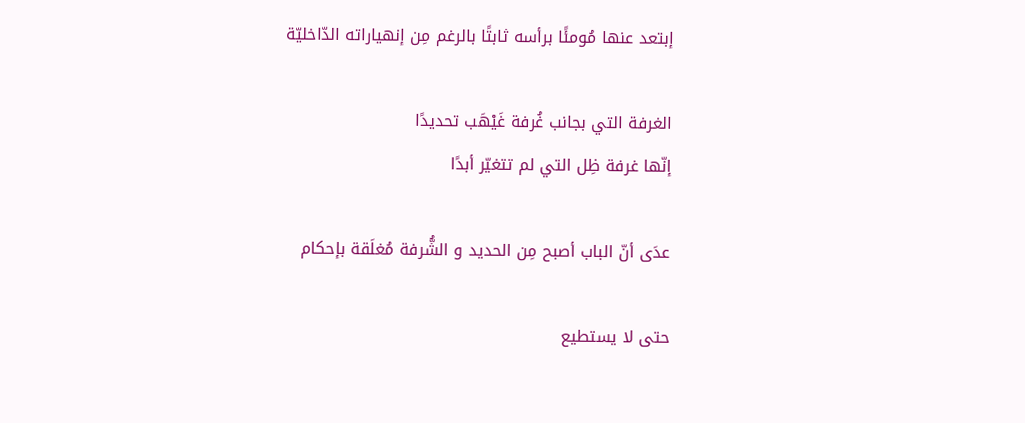إبتعد عنها مُومئًا برأسه ثابتًا بالرغم مِن إنهياراته الدّاخليّة

الغرفة التي بجانب غُرفة غَيْهَب تحديدًا
إنّها غرفة ظِل التي لم تتغيّر أبدًا

عدَى أنّ الباب أصبح مِن الحديد و الشُّرفة مُغلَقة بإحكام

حتى لا يستطيع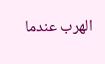الهرب عندما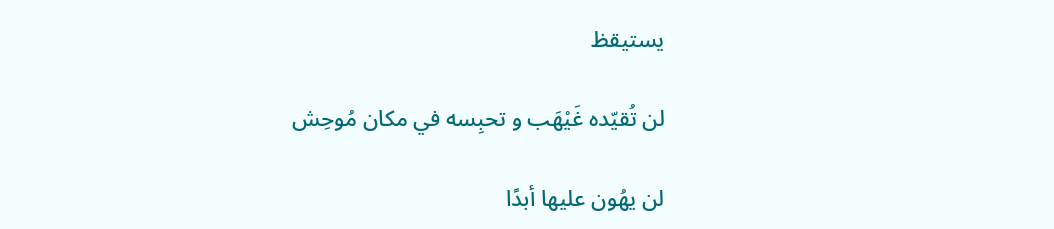يستيقظ

لن تُقيّده غَيْهَب و تحبِسه في مكان مُوحِش

لن يهُون عليها أبدًا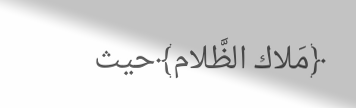﴿مَلاك الظَّلام﴾حيث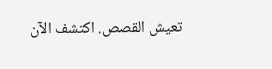تعيش القصص. اكتشف الآن